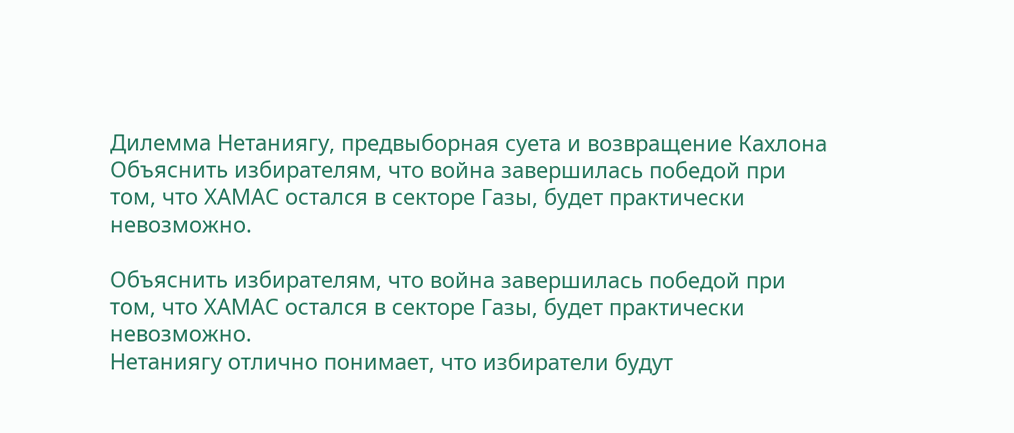Дилемма Нетаниягу, предвыборная суета и возвращение Кахлона
Объяснить избирателям, что война завершилась победой при том, что ХАМАС остался в секторе Газы, будет практически невозможно.

Объяснить избирателям, что война завершилась победой при том, что ХАМАС остался в секторе Газы, будет практически невозможно.
Нетаниягу отлично понимает, что избиратели будут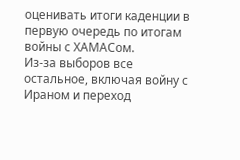оценивать итоги каденции в первую очередь по итогам войны с ХАМАСом.
Из-за выборов все остальное, включая войну с Ираном и переход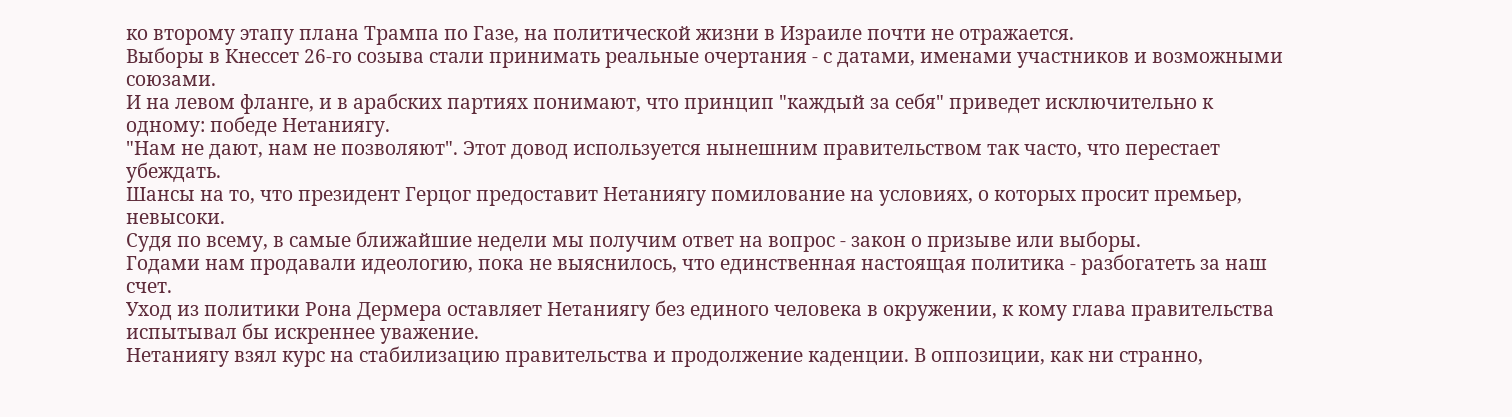ко второму этапу плана Трампа по Газе, на политической жизни в Израиле почти не отражается.
Выборы в Кнессет 26-го созыва стали принимать реальные очертания - с датами, именами участников и возможными союзами.
И на левом фланге, и в арабских партиях понимают, что принцип "каждый за себя" приведет исключительно к одному: победе Нетаниягу.
"Нам не дают, нам не позволяют". Этот довод используется нынешним правительством так часто, что перестает убеждать.
Шансы на то, что президент Герцог предоставит Нетаниягу помилование на условиях, о которых просит премьер, невысоки.
Судя по всему, в самые ближайшие недели мы получим ответ на вопрос - закон о призыве или выборы.
Годами нам продавали идеологию, пока не выяснилось, что единственная настоящая политика - разбогатеть за наш счет.
Уход из политики Рона Дермера оставляет Нетаниягу без единого человека в окружении, к кому глава правительства испытывал бы искреннее уважение.
Нетаниягу взял курс на стабилизацию правительства и продолжение каденции. В оппозиции, как ни странно,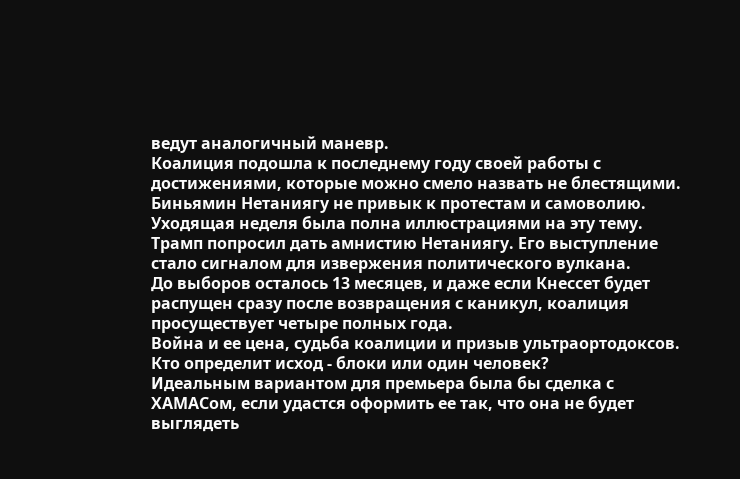ведут аналогичный маневр.
Коалиция подошла к последнему году своей работы с достижениями, которые можно смело назвать не блестящими.
Биньямин Нетаниягу не привык к протестам и самоволию. Уходящая неделя была полна иллюстрациями на эту тему.
Трамп попросил дать амнистию Нетаниягу. Его выступление стало сигналом для извержения политического вулкана.
До выборов осталось 13 месяцев, и даже если Кнессет будет распущен сразу после возвращения с каникул, коалиция просуществует четыре полных года.
Война и ее цена, судьба коалиции и призыв ультраортодоксов. Кто определит исход - блоки или один человек?
Идеальным вариантом для премьера была бы сделка с ХАМАСом, если удастся оформить ее так, что она не будет выглядеть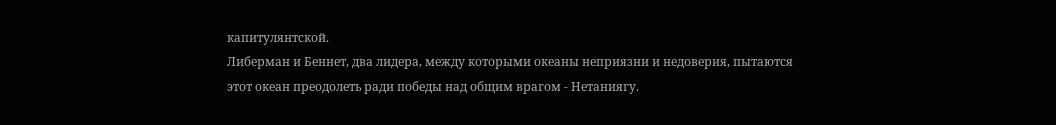капитулянтской.
Либерман и Беннет, два лидера, между которыми океаны неприязни и недоверия, пытаются этот океан преодолеть ради победы над общим врагом - Нетаниягу.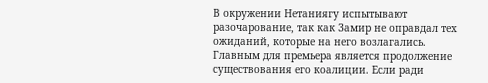В окружении Нетаниягу испытывают разочарование, так как Замир не оправдал тех ожиданий, которые на него возлагались.
Главным для премьера является продолжение существования его коалиции. Если ради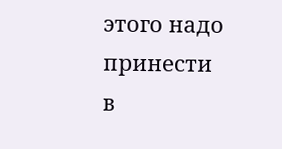этого надо принести в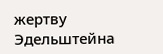жертву Эдельштейна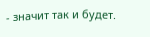- значит так и будет.